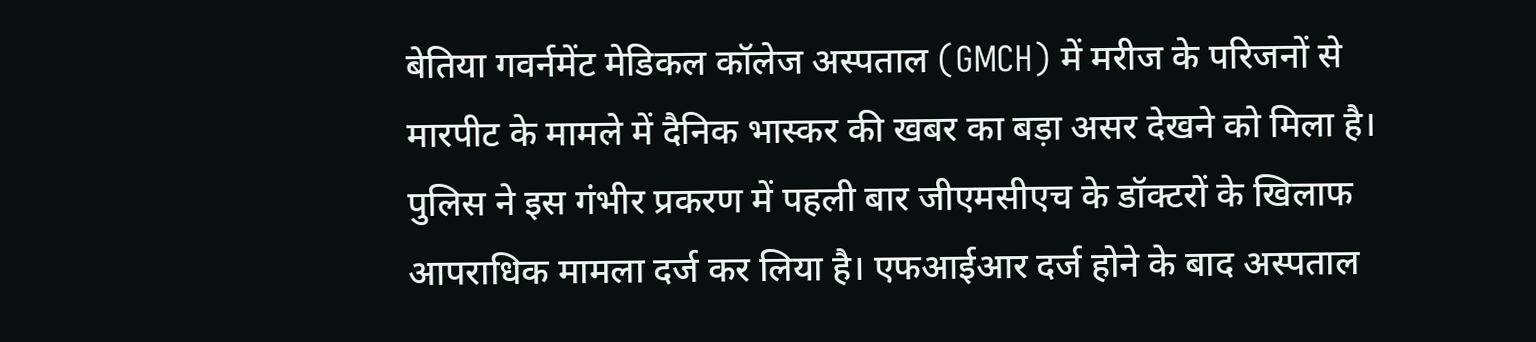बेतिया गवर्नमेंट मेडिकल कॉलेज अस्पताल (GMCH) में मरीज के परिजनों से मारपीट के मामले में दैनिक भास्कर की खबर का बड़ा असर देखने को मिला है। पुलिस ने इस गंभीर प्रकरण में पहली बार जीएमसीएच के डॉक्टरों के खिलाफ आपराधिक मामला दर्ज कर लिया है। एफआईआर दर्ज होने के बाद अस्पताल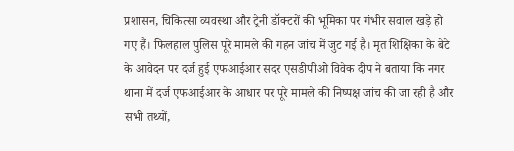प्रशासन, चिकित्सा व्यवस्था और ट्रेनी डॉक्टरों की भूमिका पर गंभीर सवाल खड़े हो गए हैं। फिलहाल पुलिस पूरे मामले की गहन जांच में जुट गई है। मृत शिक्षिका के बेटे के आवेदन पर दर्ज हुई एफआईआर सदर एसडीपीओ विवेक दीप ने बताया कि नगर थाना में दर्ज एफआईआर के आधार पर पूरे मामले की निष्पक्ष जांच की जा रही है और सभी तथ्यों,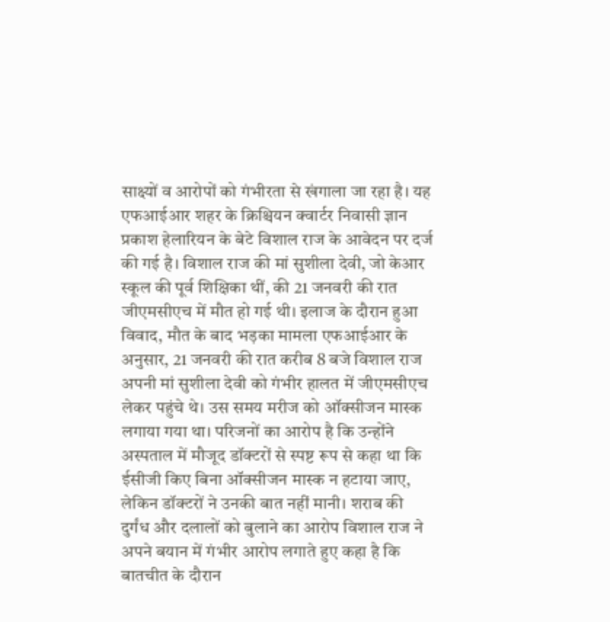साक्ष्यों व आरोपों को गंभीरता से खंगाला जा रहा है। यह एफआईआर शहर के क्रिश्चियन क्वार्टर निवासी ज्ञान प्रकाश हेलारियन के बेटे विशाल राज के आवेदन पर दर्ज की गई है। विशाल राज की मां सुशीला देवी, जो केआर स्कूल की पूर्व शिक्षिका थीं, की 21 जनवरी की रात जीएमसीएच में मौत हो गई थी। इलाज के दौरान हुआ विवाद, मौत के बाद भड़का मामला एफआईआर के अनुसार, 21 जनवरी की रात करीब 8 बजे विशाल राज अपनी मां सुशीला देवी को गंभीर हालत में जीएमसीएच लेकर पहुंचे थे। उस समय मरीज को ऑक्सीजन मास्क लगाया गया था। परिजनों का आरोप है कि उन्होंने अस्पताल में मौजूद डॉक्टरों से स्पष्ट रूप से कहा था कि ईसीजी किए बिना ऑक्सीजन मास्क न हटाया जाए, लेकिन डॉक्टरों ने उनकी बात नहीं मानी। शराब की दुर्गंध और दलालों को बुलाने का आरोप विशाल राज ने अपने बयान में गंभीर आरोप लगाते हुए कहा है कि बातचीत के दौरान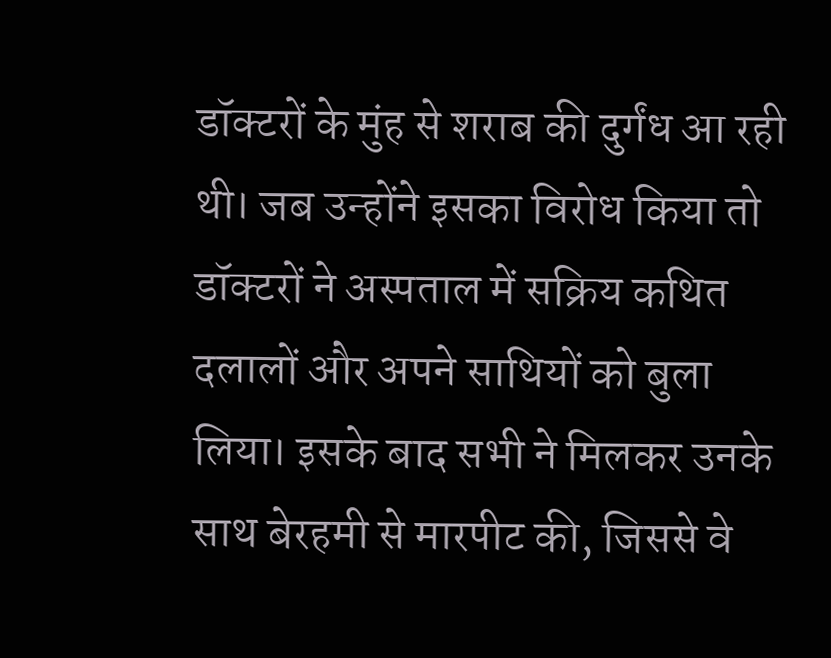डॉक्टरों के मुंह से शराब की दुर्गंध आ रही थी। जब उन्होंने इसका विरोध किया तो डॉक्टरों ने अस्पताल में सक्रिय कथित दलालों और अपने साथियों को बुला लिया। इसके बाद सभी ने मिलकर उनके साथ बेरहमी से मारपीट की, जिससे वे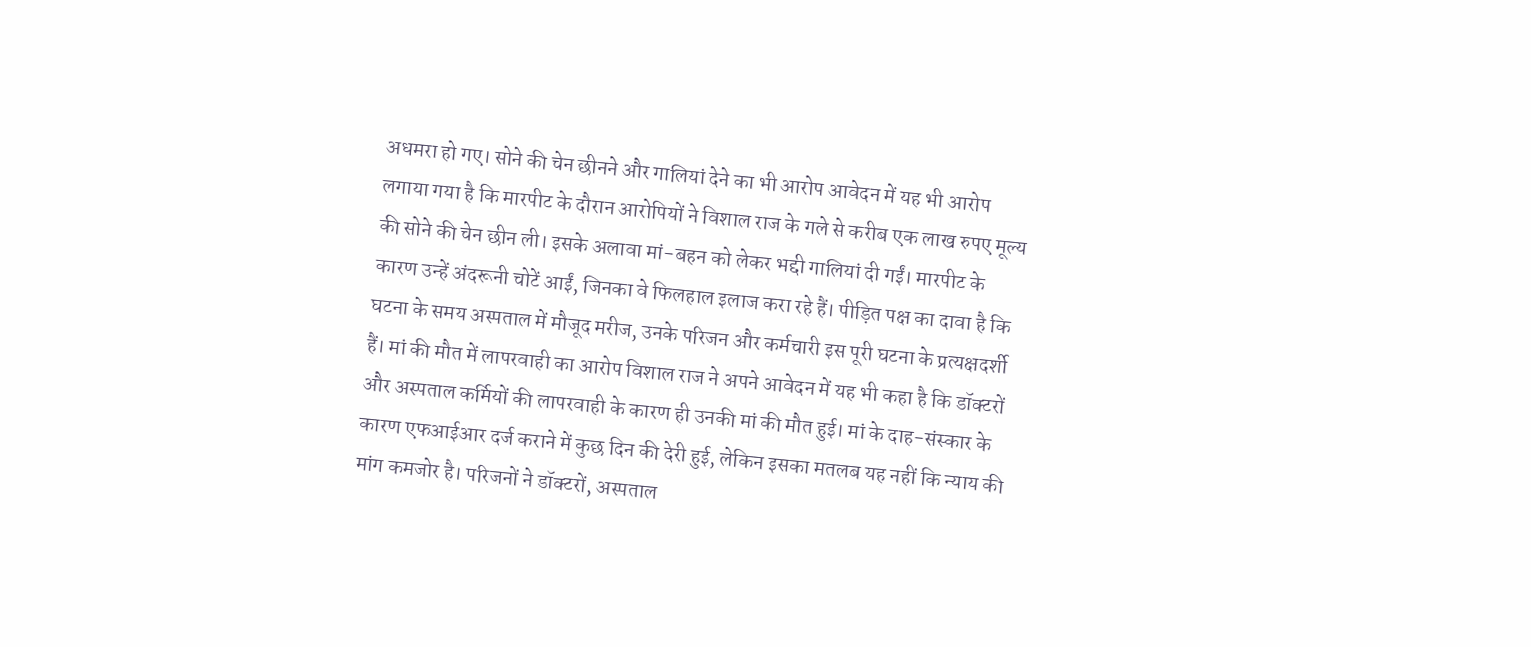अधमरा हो गए। सोने की चेन छीनने और गालियां देने का भी आरोप आवेदन में यह भी आरोप लगाया गया है कि मारपीट के दौरान आरोपियों ने विशाल राज के गले से करीब एक लाख रुपए मूल्य की सोने की चेन छीन ली। इसके अलावा मां-बहन को लेकर भद्दी गालियां दी गईं। मारपीट के कारण उन्हें अंदरूनी चोटें आईं, जिनका वे फिलहाल इलाज करा रहे हैं। पीड़ित पक्ष का दावा है कि घटना के समय अस्पताल में मौजूद मरीज, उनके परिजन और कर्मचारी इस पूरी घटना के प्रत्यक्षदर्शी हैं। मां की मौत में लापरवाही का आरोप विशाल राज ने अपने आवेदन में यह भी कहा है कि डॉक्टरों और अस्पताल कर्मियों की लापरवाही के कारण ही उनकी मां की मौत हुई। मां के दाह-संस्कार के कारण एफआईआर दर्ज कराने में कुछ दिन की देरी हुई, लेकिन इसका मतलब यह नहीं कि न्याय की मांग कमजोर है। परिजनों ने डॉक्टरों, अस्पताल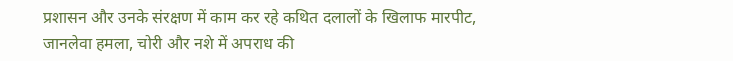प्रशासन और उनके संरक्षण में काम कर रहे कथित दलालों के खिलाफ मारपीट, जानलेवा हमला, चोरी और नशे में अपराध की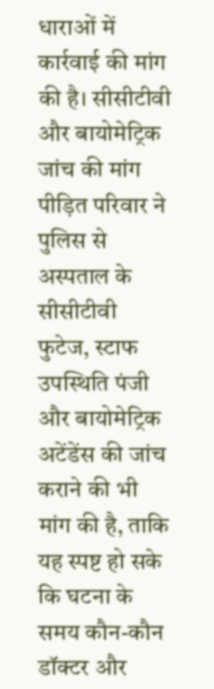धाराओं में कार्रवाई की मांग की है। सीसीटीवी और बायोमेट्रिक जांच की मांग पीड़ित परिवार ने पुलिस से अस्पताल के सीसीटीवी फुटेज, स्टाफ उपस्थिति पंजी और बायोमेट्रिक अटेंडेंस की जांच कराने की भी मांग की है, ताकि यह स्पष्ट हो सके कि घटना के समय कौन-कौन डॉक्टर और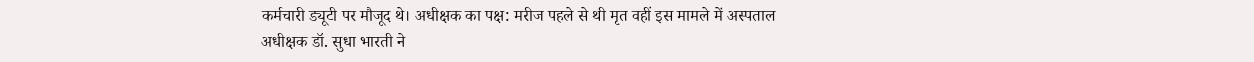कर्मचारी ड्यूटी पर मौजूद थे। अधीक्षक का पक्ष: मरीज पहले से थी मृत वहीं इस मामले में अस्पताल अधीक्षक डॉ. सुधा भारती ने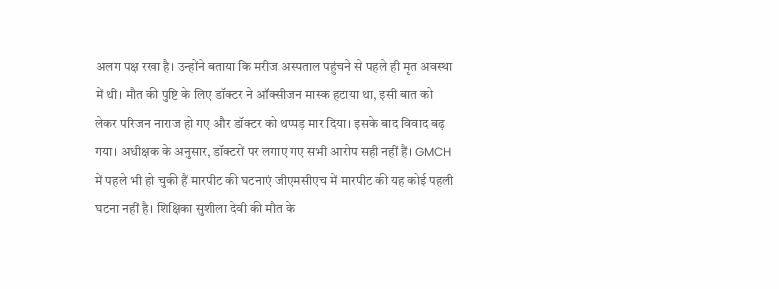अलग पक्ष रखा है। उन्होंने बताया कि मरीज अस्पताल पहुंचने से पहले ही मृत अवस्था में थी। मौत की पुष्टि के लिए डॉक्टर ने ऑक्सीजन मास्क हटाया था, इसी बात को लेकर परिजन नाराज हो गए और डॉक्टर को थप्पड़ मार दिया। इसके बाद विवाद बढ़ गया। अधीक्षक के अनुसार, डॉक्टरों पर लगाए गए सभी आरोप सही नहीं हैं। GMCH में पहले भी हो चुकी हैं मारपीट की घटनाएं जीएमसीएच में मारपीट की यह कोई पहली घटना नहीं है। शिक्षिका सुशीला देवी की मौत के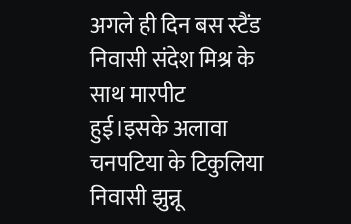अगले ही दिन बस स्टैंड निवासी संदेश मिश्र के साथ मारपीट हुई।इसके अलावा चनपटिया के टिकुलिया निवासी झुन्नू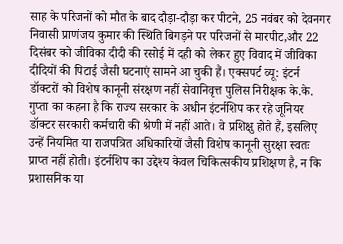साह के परिजनों को मौत के बाद दौड़ा-दौड़ा कर पीटने, 25 नवंबर को देवनगर निवासी प्राणंजय कुमार की स्थिति बिगड़ने पर परिजनों से मारपीट,और 22 दिसंबर को जीविका दीदी की रसोई में दही को लेकर हुए विवाद में जीविका दीदियों की पिटाई जैसी घटनाएं सामने आ चुकी हैं। एक्सपर्ट व्यू: इंटर्न डॉक्टरों को विशेष कानूनी संरक्षण नहीं सेवानिवृत्त पुलिस निरीक्षक के.के. गुप्ता का कहना है कि राज्य सरकार के अधीन इंटर्नशिप कर रहे जूनियर डॉक्टर सरकारी कर्मचारी की श्रेणी में नहीं आते। वे प्रशिक्षु होते हैं, इसलिए उन्हें नियमित या राजपत्रित अधिकारियों जैसी विशेष कानूनी सुरक्षा स्वतः प्राप्त नहीं होती। इंटर्नशिप का उद्देश्य केवल चिकित्सकीय प्रशिक्षण है, न कि प्रशासनिक या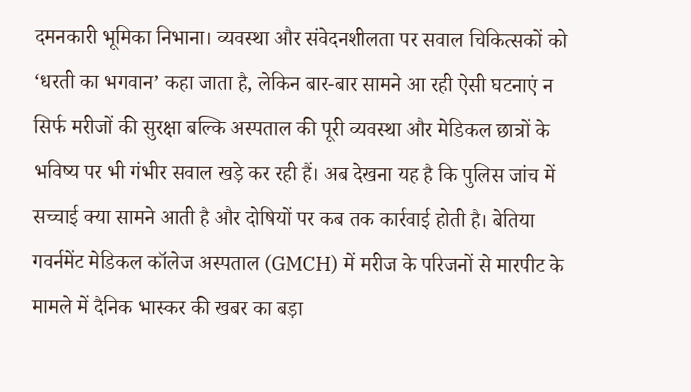दमनकारी भूमिका निभाना। व्यवस्था और संवेदनशीलता पर सवाल चिकित्सकों को ‘धरती का भगवान’ कहा जाता है, लेकिन बार-बार सामने आ रही ऐसी घटनाएं न सिर्फ मरीजों की सुरक्षा बल्कि अस्पताल की पूरी व्यवस्था और मेडिकल छात्रों के भविष्य पर भी गंभीर सवाल खड़े कर रही हैं। अब देखना यह है कि पुलिस जांच में सच्चाई क्या सामने आती है और दोषियों पर कब तक कार्रवाई होती है। बेतिया गवर्नमेंट मेडिकल कॉलेज अस्पताल (GMCH) में मरीज के परिजनों से मारपीट के मामले में दैनिक भास्कर की खबर का बड़ा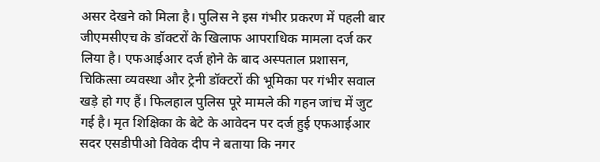असर देखने को मिला है। पुलिस ने इस गंभीर प्रकरण में पहली बार जीएमसीएच के डॉक्टरों के खिलाफ आपराधिक मामला दर्ज कर लिया है। एफआईआर दर्ज होने के बाद अस्पताल प्रशासन, चिकित्सा व्यवस्था और ट्रेनी डॉक्टरों की भूमिका पर गंभीर सवाल खड़े हो गए हैं। फिलहाल पुलिस पूरे मामले की गहन जांच में जुट गई है। मृत शिक्षिका के बेटे के आवेदन पर दर्ज हुई एफआईआर सदर एसडीपीओ विवेक दीप ने बताया कि नगर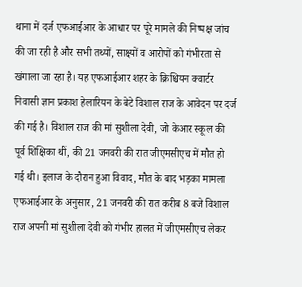थाना में दर्ज एफआईआर के आधार पर पूरे मामले की निष्पक्ष जांच की जा रही है और सभी तथ्यों, साक्ष्यों व आरोपों को गंभीरता से खंगाला जा रहा है। यह एफआईआर शहर के क्रिश्चियन क्वार्टर निवासी ज्ञान प्रकाश हेलारियन के बेटे विशाल राज के आवेदन पर दर्ज की गई है। विशाल राज की मां सुशीला देवी, जो केआर स्कूल की पूर्व शिक्षिका थीं, की 21 जनवरी की रात जीएमसीएच में मौत हो गई थी। इलाज के दौरान हुआ विवाद, मौत के बाद भड़का मामला एफआईआर के अनुसार, 21 जनवरी की रात करीब 8 बजे विशाल राज अपनी मां सुशीला देवी को गंभीर हालत में जीएमसीएच लेकर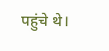पहुंचे थे।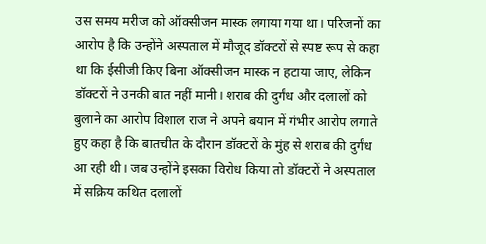उस समय मरीज को ऑक्सीजन मास्क लगाया गया था। परिजनों का आरोप है कि उन्होंने अस्पताल में मौजूद डॉक्टरों से स्पष्ट रूप से कहा था कि ईसीजी किए बिना ऑक्सीजन मास्क न हटाया जाए, लेकिन डॉक्टरों ने उनकी बात नहीं मानी। शराब की दुर्गंध और दलालों को बुलाने का आरोप विशाल राज ने अपने बयान में गंभीर आरोप लगाते हुए कहा है कि बातचीत के दौरान डॉक्टरों के मुंह से शराब की दुर्गंध आ रही थी। जब उन्होंने इसका विरोध किया तो डॉक्टरों ने अस्पताल में सक्रिय कथित दलालों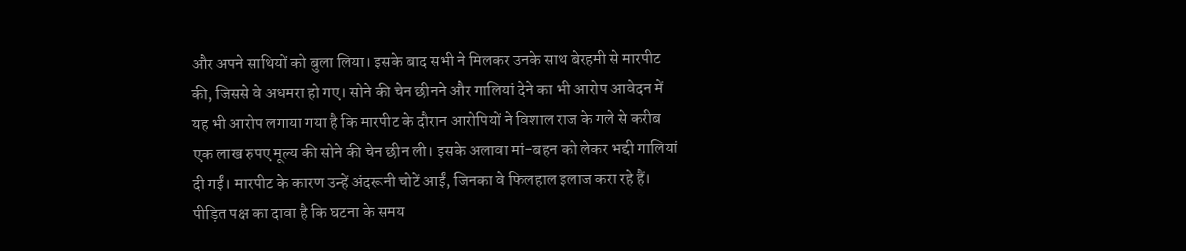और अपने साथियों को बुला लिया। इसके बाद सभी ने मिलकर उनके साथ बेरहमी से मारपीट की, जिससे वे अधमरा हो गए। सोने की चेन छीनने और गालियां देने का भी आरोप आवेदन में यह भी आरोप लगाया गया है कि मारपीट के दौरान आरोपियों ने विशाल राज के गले से करीब एक लाख रुपए मूल्य की सोने की चेन छीन ली। इसके अलावा मां-बहन को लेकर भद्दी गालियां दी गईं। मारपीट के कारण उन्हें अंदरूनी चोटें आईं, जिनका वे फिलहाल इलाज करा रहे हैं। पीड़ित पक्ष का दावा है कि घटना के समय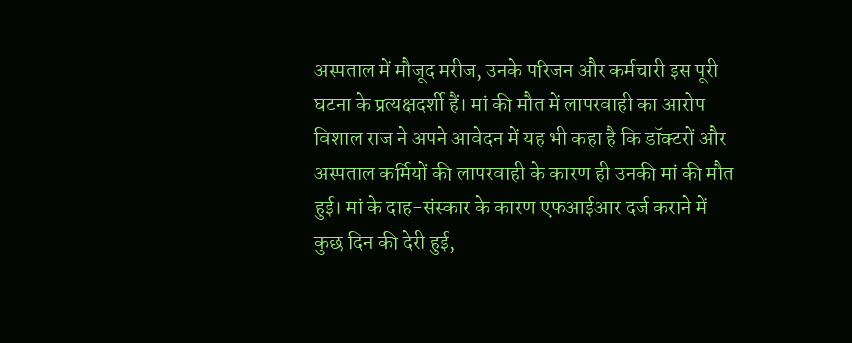अस्पताल में मौजूद मरीज, उनके परिजन और कर्मचारी इस पूरी घटना के प्रत्यक्षदर्शी हैं। मां की मौत में लापरवाही का आरोप विशाल राज ने अपने आवेदन में यह भी कहा है कि डॉक्टरों और अस्पताल कर्मियों की लापरवाही के कारण ही उनकी मां की मौत हुई। मां के दाह-संस्कार के कारण एफआईआर दर्ज कराने में कुछ दिन की देरी हुई,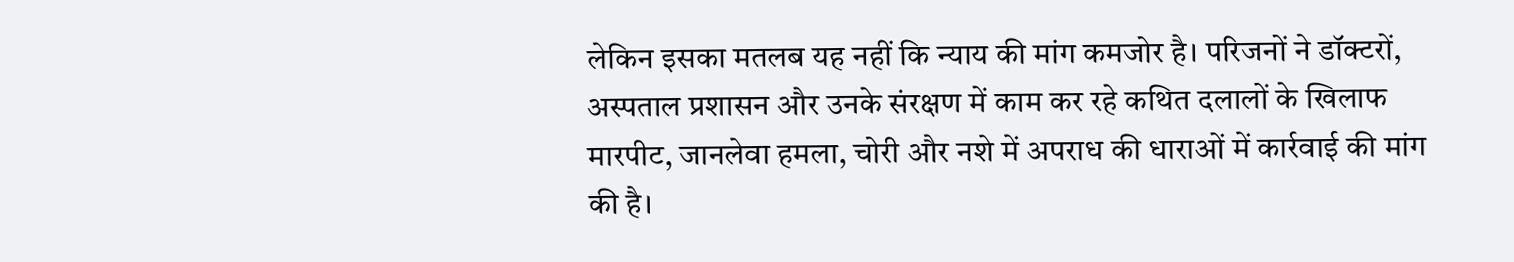लेकिन इसका मतलब यह नहीं कि न्याय की मांग कमजोर है। परिजनों ने डॉक्टरों, अस्पताल प्रशासन और उनके संरक्षण में काम कर रहे कथित दलालों के खिलाफ मारपीट, जानलेवा हमला, चोरी और नशे में अपराध की धाराओं में कार्रवाई की मांग की है।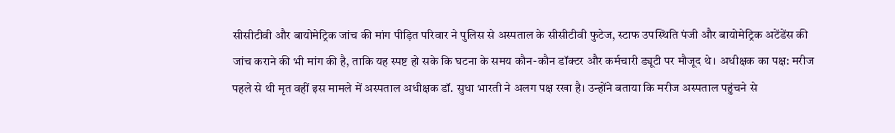सीसीटीवी और बायोमेट्रिक जांच की मांग पीड़ित परिवार ने पुलिस से अस्पताल के सीसीटीवी फुटेज, स्टाफ उपस्थिति पंजी और बायोमेट्रिक अटेंडेंस की जांच कराने की भी मांग की है, ताकि यह स्पष्ट हो सके कि घटना के समय कौन-कौन डॉक्टर और कर्मचारी ड्यूटी पर मौजूद थे। अधीक्षक का पक्ष: मरीज पहले से थी मृत वहीं इस मामले में अस्पताल अधीक्षक डॉ. सुधा भारती ने अलग पक्ष रखा है। उन्होंने बताया कि मरीज अस्पताल पहुंचने से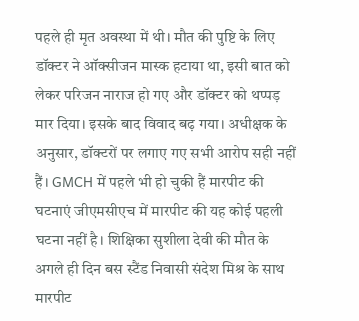पहले ही मृत अवस्था में थी। मौत की पुष्टि के लिए डॉक्टर ने ऑक्सीजन मास्क हटाया था, इसी बात को लेकर परिजन नाराज हो गए और डॉक्टर को थप्पड़ मार दिया। इसके बाद विवाद बढ़ गया। अधीक्षक के अनुसार, डॉक्टरों पर लगाए गए सभी आरोप सही नहीं हैं। GMCH में पहले भी हो चुकी हैं मारपीट की घटनाएं जीएमसीएच में मारपीट की यह कोई पहली घटना नहीं है। शिक्षिका सुशीला देवी की मौत के अगले ही दिन बस स्टैंड निवासी संदेश मिश्र के साथ मारपीट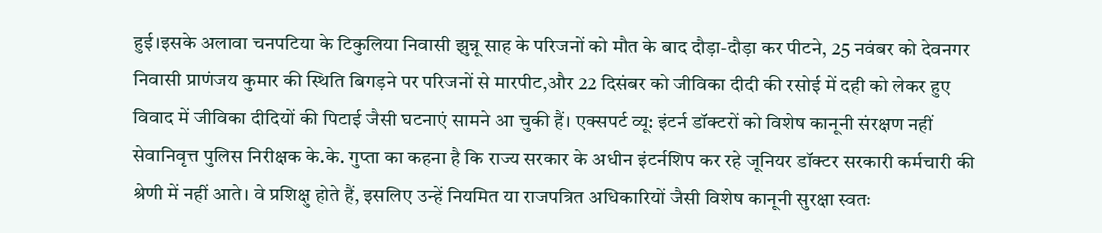हुई।इसके अलावा चनपटिया के टिकुलिया निवासी झुन्नू साह के परिजनों को मौत के बाद दौड़ा-दौड़ा कर पीटने, 25 नवंबर को देवनगर निवासी प्राणंजय कुमार की स्थिति बिगड़ने पर परिजनों से मारपीट,और 22 दिसंबर को जीविका दीदी की रसोई में दही को लेकर हुए विवाद में जीविका दीदियों की पिटाई जैसी घटनाएं सामने आ चुकी हैं। एक्सपर्ट व्यू: इंटर्न डॉक्टरों को विशेष कानूनी संरक्षण नहीं सेवानिवृत्त पुलिस निरीक्षक के.के. गुप्ता का कहना है कि राज्य सरकार के अधीन इंटर्नशिप कर रहे जूनियर डॉक्टर सरकारी कर्मचारी की श्रेणी में नहीं आते। वे प्रशिक्षु होते हैं, इसलिए उन्हें नियमित या राजपत्रित अधिकारियों जैसी विशेष कानूनी सुरक्षा स्वतः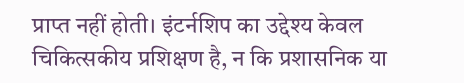प्राप्त नहीं होती। इंटर्नशिप का उद्देश्य केवल चिकित्सकीय प्रशिक्षण है, न कि प्रशासनिक या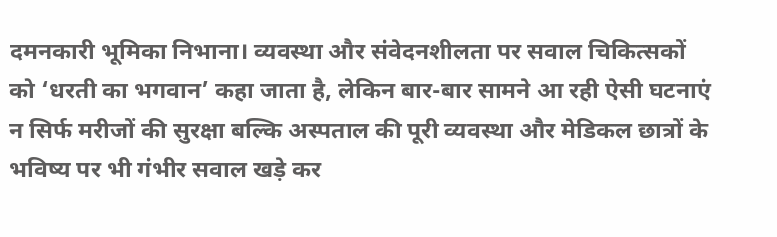दमनकारी भूमिका निभाना। व्यवस्था और संवेदनशीलता पर सवाल चिकित्सकों को ‘धरती का भगवान’ कहा जाता है, लेकिन बार-बार सामने आ रही ऐसी घटनाएं न सिर्फ मरीजों की सुरक्षा बल्कि अस्पताल की पूरी व्यवस्था और मेडिकल छात्रों के भविष्य पर भी गंभीर सवाल खड़े कर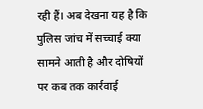रही हैं। अब देखना यह है कि पुलिस जांच में सच्चाई क्या सामने आती है और दोषियों पर कब तक कार्रवाई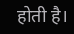होती है।